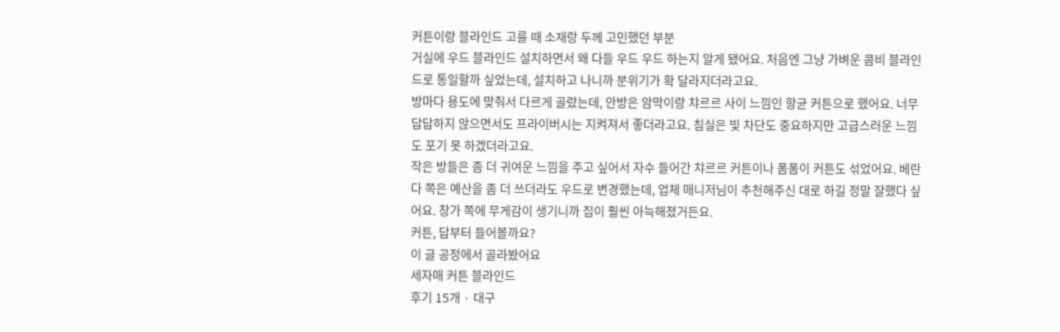커튼이랑 블라인드 고를 때 소재랑 두께 고민했던 부분
거실에 우드 블라인드 설치하면서 왜 다들 우드 우드 하는지 알게 됐어요. 처음엔 그냥 가벼운 콤비 블라인드로 통일할까 싶었는데, 설치하고 나니까 분위기가 확 달라지더라고요.
방마다 용도에 맞춰서 다르게 골랐는데, 안방은 암막이랑 챠르르 사이 느낌인 항균 커튼으로 했어요. 너무 답답하지 않으면서도 프라이버시는 지켜져서 좋더라고요. 침실은 빛 차단도 중요하지만 고급스러운 느낌도 포기 못 하겠더라고요.
작은 방들은 좀 더 귀여운 느낌을 주고 싶어서 자수 들어간 챠르르 커튼이나 폼폼이 커튼도 섞었어요. 베란다 쪽은 예산을 좀 더 쓰더라도 우드로 변경했는데, 업체 매니저님이 추천해주신 대로 하길 정말 잘했다 싶어요. 창가 쪽에 무게감이 생기니까 집이 훨씬 아늑해졌거든요.
커튼, 답부터 들어볼까요?
이 글 공정에서 골라봤어요
세자매 커튼 블라인드
후기 15개 · 대구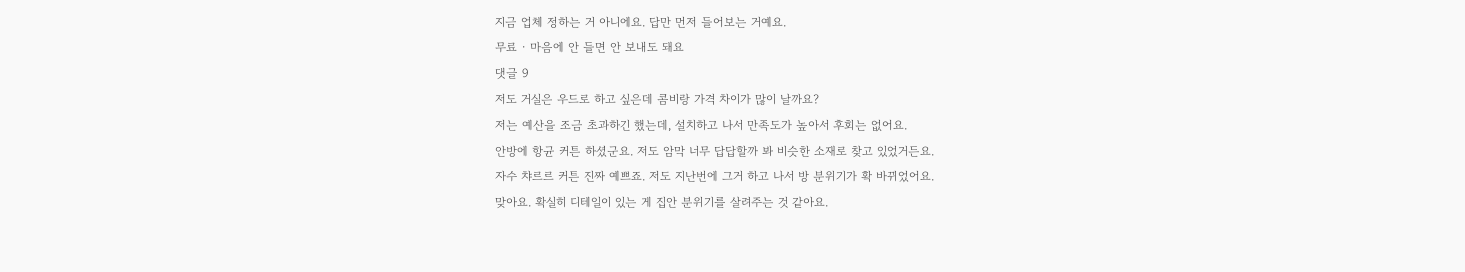지금 업체 정하는 거 아니에요. 답만 먼저 들어보는 거예요.
무료 · 마음에 안 들면 안 보내도 돼요
댓글 9
저도 거실은 우드로 하고 싶은데 콤비랑 가격 차이가 많이 날까요?
저는 예산을 조금 초과하긴 했는데, 설치하고 나서 만족도가 높아서 후회는 없어요.
안방에 항균 커튼 하셨군요. 저도 암막 너무 답답할까 봐 비슷한 소재로 찾고 있었거든요.
자수 챠르르 커튼 진짜 예쁘죠. 저도 지난번에 그거 하고 나서 방 분위기가 확 바뀌었어요.
맞아요. 확실히 디테일이 있는 게 집안 분위기를 살려주는 것 같아요.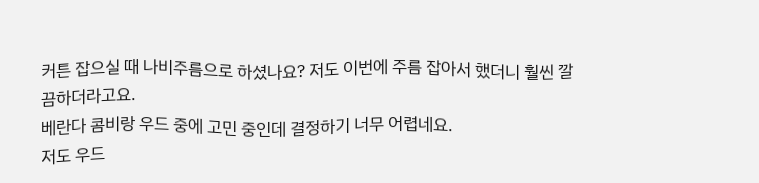커튼 잡으실 때 나비주름으로 하셨나요? 저도 이번에 주름 잡아서 했더니 훨씬 깔끔하더라고요.
베란다 콤비랑 우드 중에 고민 중인데 결정하기 너무 어렵네요.
저도 우드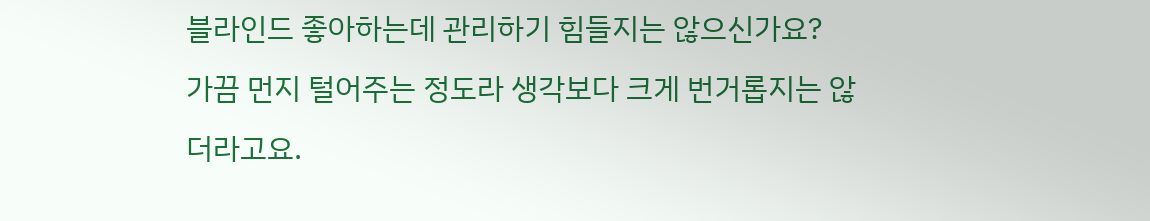블라인드 좋아하는데 관리하기 힘들지는 않으신가요?
가끔 먼지 털어주는 정도라 생각보다 크게 번거롭지는 않더라고요.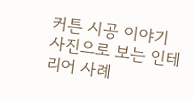커튼 시공 이야기
사진으로 보는 인테리어 사례